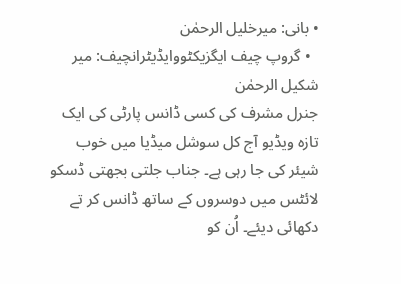• بانی: میرخلیل الرحمٰن
  • گروپ چیف ایگزیکٹووایڈیٹرانچیف: میر شکیل الرحمٰن
جنرل مشرف کی کسی ڈانس پارٹی کی ایک تازہ ویڈیو آج کل سوشل میڈیا میں خوب شیئر کی جا رہی ہے۔ جناب جلتی بجھتی ڈسکو لائٹس میں دوسروں کے ساتھ ڈانس کر تے دکھائی دیئے۔ اُن کو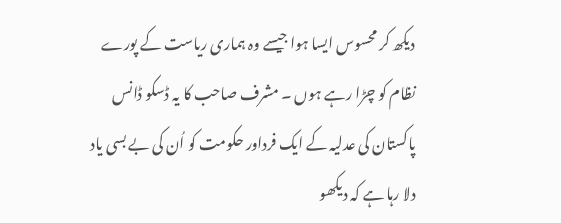دیکھ کر محسوس ایسا ہوا جیسے وہ ہماری ریاست کے پورے نظام کو چڑا رہے ہوں ۔ مشرف صاحب کا یہ ڈسکو ڈانس پاکستان کی عدلیہ کے ایک فرداور حکومت کو اُن کی بے بسی یاد دلا رہا ہے کہ دیکھو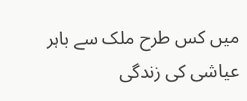میں کس طرح ملک سے باہر عیاشی کی زندگی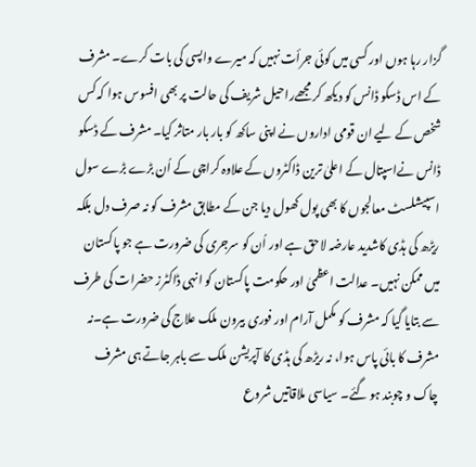گزار رہا ہوں اور کسی میں کوئی جرأت نہیں کہ میرے واپسی کی بات کرے۔ مشرف کے اس ڈسکو ڈانس کو دیکھ کر مجھےراحیل شریف کی حالت پر بھی افسوس ہوا کہ کس شخص کے لیے ان قومی اداروں نے اپنی ساکھ کو بار بار متاثر کیا۔ مشرف کے ڈسکو ڈانس نےاسپتال کے اعلیٰ ترین ڈاکٹروں کے علاوہ کراچی کے اُن بڑے بڑے سول اسپیشلسٹ معالجوں کا بھی پول کھول دیا جن کے مطابق مشرف کو نہ صرف دل بلکہ ریڑھ کی ہڈی کاشدید عارضہ لاحق ہے اور اُن کو سرجری کی ضرورت ہے جو پاکستان میں ممکن نہیں۔ عدالت اعظمیٰ اور حکومت پاکستان کو انہی ڈاکٹرز حضرات کی طرف سے بتایا گیا کہ مشرف کو مکمل آرام اور فوری بیرون ملک علاج کی ضرورت ہے۔نہ مشرف کا بائی پاس ہوا، نہ ریڑھ کی ہڈی کا آپریشن ملک سے باہر جاتے ہی مشرف چاک و چوبند ہو گئے۔ سیاسی ملاقاتیں شروع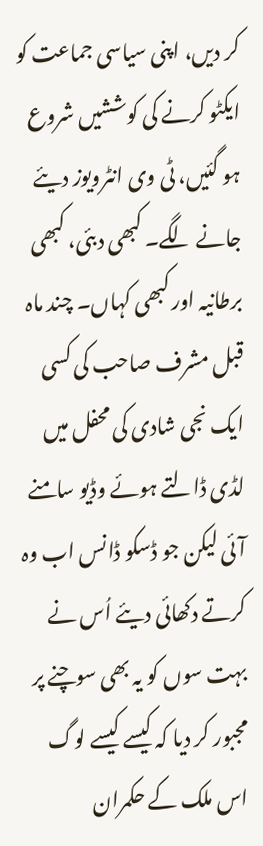کر دیں، اپنی سیاسی جماعت کو ایکٹو کرنے کی کوششیں شروع ہو گئیں، ٹی وی انٹرویوز دیئے جانے لگے۔ کبھی دبئی، کبھی برطانیہ اور کبھی کہاں۔ چند ماہ قبل مشرف صاحب کی کسی ایک نجی شادی کی محفل میں لڈی ڈالتے ہوئے وڈیو سامنے آئی لیکن جو ڈسکو ڈانس اب وہ کرتے دکھائی دیئے اُس نے بہت سوں کو یہ بھی سوچنے پر مجبور کر دیا کہ کیسے کیسے لوگ اس ملک کے حکمران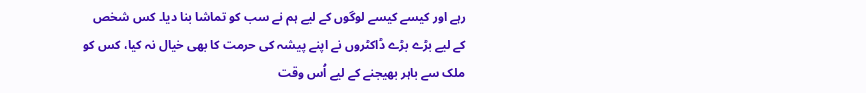رہے اور کیسے کیسے لوگوں کے لیے ہم نے سب کو تماشا بنا دیا۔ کس شخص کے لیے بڑے بڑے ڈاکٹروں نے اپنے پیشہ کی حرمت کا بھی خیال نہ کیا، کس کو ملک سے باہر بھیجنے کے لیے اُس وقت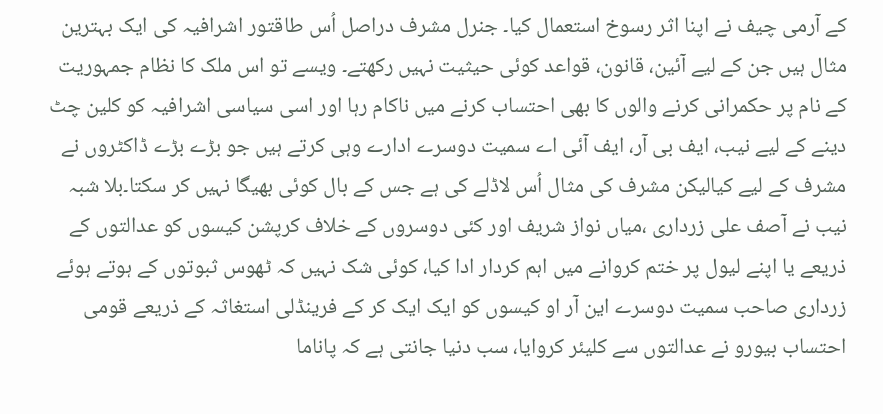کے آرمی چیف نے اپنا اثر رسوخ استعمال کیا۔ جنرل مشرف دراصل اُس طاقتور اشرافیہ کی ایک بہترین مثال ہیں جن کے لیے آئین، قانون، قواعد کوئی حیثیت نہیں رکھتے۔ ویسے تو اس ملک کا نظام جمہوریت کے نام پر حکمرانی کرنے والوں کا بھی احتساب کرنے میں ناکام رہا اور اسی سیاسی اشرافیہ کو کلین چٹ دینے کے لیے نیب، ایف بی آر، ایف آئی اے سمیت دوسرے ادارے وہی کرتے ہیں جو بڑے بڑے ڈاکٹروں نے مشرف کے لیے کیالیکن مشرف کی مثال اُس لاڈلے کی ہے جس کے بال کوئی بھیگا نہیں کر سکتا۔بلا شبہ نیب نے آصف علی زرداری ،میاں نواز شریف اور کئی دوسروں کے خلاف کرپشن کیسوں کو عدالتوں کے ذریعے یا اپنے لیول پر ختم کروانے میں اہم کردار ادا کیا، کوئی شک نہیں کہ ٹھوس ثبوتوں کے ہوتے ہوئے زرداری صاحب سمیت دوسرے این آر او کیسوں کو ایک ایک کر کے فرینڈلی استغاثہ کے ذریعے قومی احتساب بیورو نے عدالتوں سے کلیئر کروایا، سب دنیا جانتی ہے کہ پاناما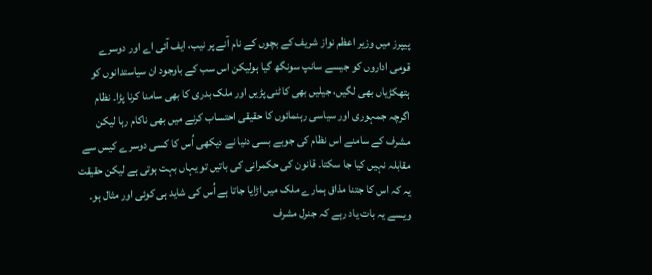پیپرز میں وزیر اعظم نواز شریف کے بچوں کے نام آنے پر نیب، ایف آئی اے اور دوسرے قومی اداروں کو جیسے سانپ سونگھ گیا ہولیکن اس سب کے باوجود ان سیاستدانوں کو ہتھکڑیاں بھی لگیں، جیلیں بھی کاٹنی پڑیں اور ملک بدری کا بھی سامنا کرنا پڑا۔ نظام اگرچہ جمہوری اور سیاسی رہنمائوں کا حقیقی احتساب کرنے میں بھی ناکام رہا لیکن مشرف کے سامنے اس نظام کی جوبے بسی دنیا نے دیکھی اُس کا کسی دوسرے کیس سے مقابلہ نہیں کیا جا سکتا۔ قانون کی حکمرانی کی باتیں تو یہاں بہت ہوتی ہے لیکن حقیقت یہ کہ اس کا جتنا مذاق ہمارے ملک میں اڑایا جاتا ہے اُس کی شاید ہی کوئی اور مثال ہو۔ ویسے یہ بات یاد رہے کہ جنرل مشرف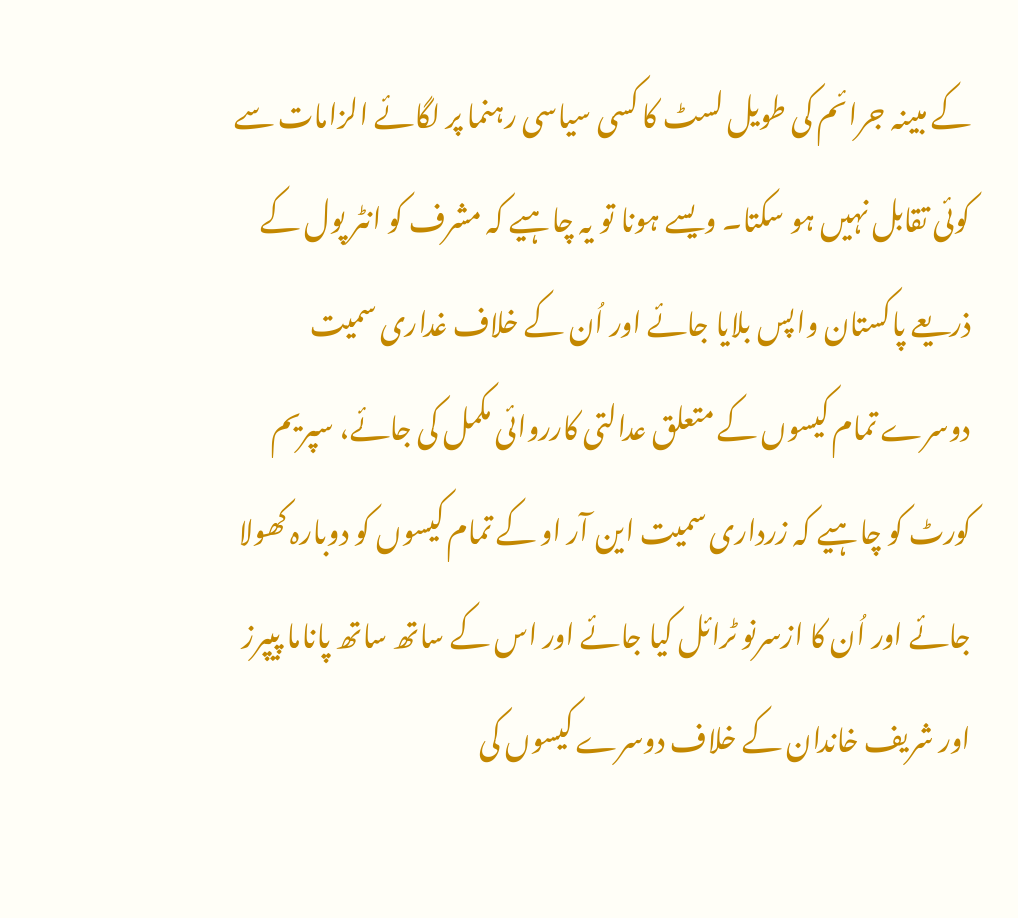کے مبینہ جرائم کی طویل لسٹ کا کسی سیاسی رہنما پر لگائے الزامات سے کوئی تقابل نہیں ہو سکتا۔ ویسے ہونا تو یہ چاہیے کہ مشرف کو انٹر پول کے ذریعے پاکستان واپس بلایا جائے اور اُن کے خلاف غداری سمیت دوسرے تمام کیسوں کے متعلق عدالتی کارروائی مکمل کی جائے، سپریم کورٹ کو چاہیے کہ زرداری سمیت این آر او کے تمام کیسوں کو دوبارہ کھولا جائے اور اُن کا ازسرنو ٹرائل کیا جائے اور اس کے ساتھ ساتھ پاناما پیپرز اور شریف خاندان کے خلاف دوسرے کیسوں کی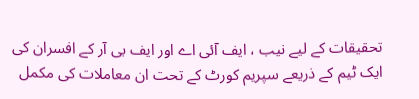تحقیقات کے لیے نیب ، ایف آئی اے اور ایف بی آر کے افسران کی ایک ٹیم کے ذریعے سپریم کورٹ کے تحت ان معاملات کی مکمل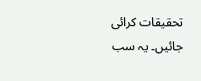تحقیقات کرائی جائیں۔ یہ سب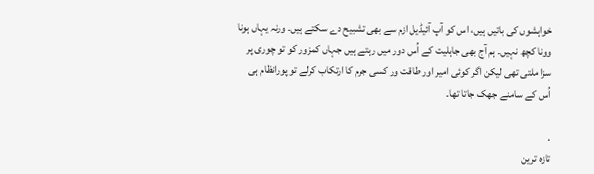خواہشوں کی باتیں ہیں، اس کو آپ آئیڈیل ازم سے بھی تشبیح دے سکتے ہیں۔ ورنہ یہاں ہونا وونا کچھ نہیں۔ ہم آج بھی جاہلیت کے اُس دور میں رہتے ہیں جہاں کمزور کو تو چوری پر سزا ملتی تھی لیکن اگر کوئی امیر اور طاقت ور کسی جرم کا ارتکاب کرلے تو پورانظام ہی اُس کے سامنے جھک جاتا تھا۔

.
تازہ ترین